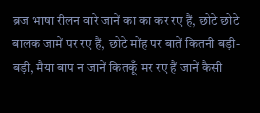ब्रज भाषा रीलन वारे जानें का का कर रए हैं, छोटे छोटे बालक जामें पर रए हैं, छोटे मोंह पर बातें कितनी बड़ी-बड़ी, मैया बाप न जानें कितकूँ मर रए हैं जानें कैसी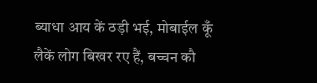ब्याधा आय कें ठड़ी भई, मोबाईल कूँ लैकें लोग बिखर रए हैं, बच्चन कौ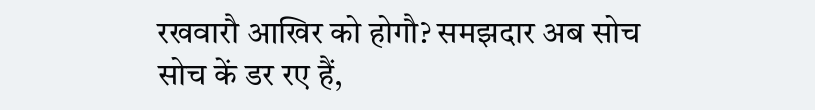रखवारौ आखिर को होगौ? समझदार अब सोच सोच कें डर रए हैं,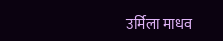उर्मिला माधव